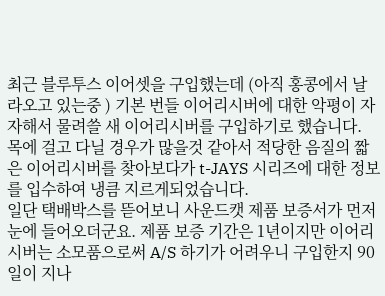최근 블루투스 이어셋을 구입했는데 (아직 홍콩에서 날라오고 있는중 ) 기본 번들 이어리시버에 대한 악평이 자자해서 물려쓸 새 이어리시버를 구입하기로 했습니다. 목에 걸고 다닐 경우가 많을것 같아서 적당한 음질의 짧은 이어리시버를 찾아보다가 t-JAYS 시리즈에 대한 정보를 입수하여 냉큼 지르게되었습니다.
일단 택배박스를 뜯어보니 사운드캣 제품 보증서가 먼저 눈에 들어오더군요. 제품 보증 기간은 1년이지만 이어리시버는 소모품으로써 A/S 하기가 어려우니 구입한지 90일이 지나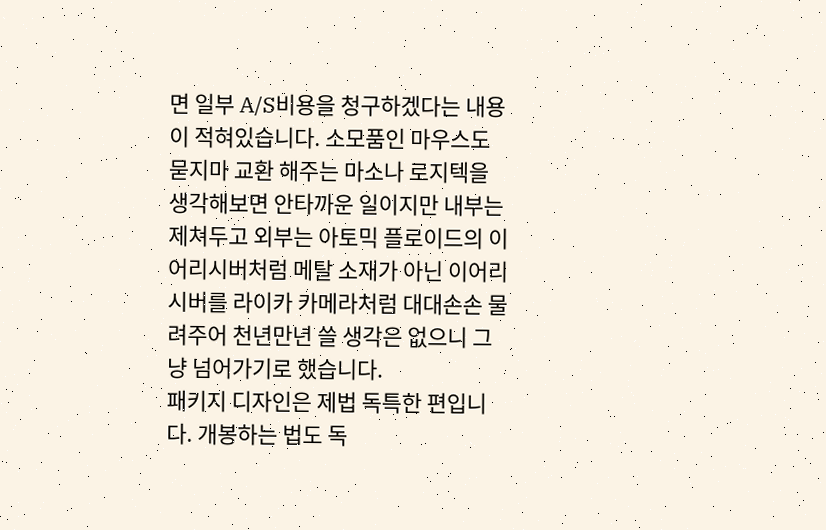면 일부 A/S비용을 청구하겠다는 내용이 적혀있습니다. 소모품인 마우스도 묻지마 교환 해주는 마소나 로지텍을 생각해보면 안타까운 일이지만 내부는 제쳐두고 외부는 아토믹 플로이드의 이어리시버처럼 메탈 소재가 아닌 이어리시버를 라이카 카메라처럼 대대손손 물려주어 천년만년 쓸 생각은 없으니 그냥 넘어가기로 했습니다.
패키지 디자인은 제법 독특한 편입니다. 개봉하는 법도 독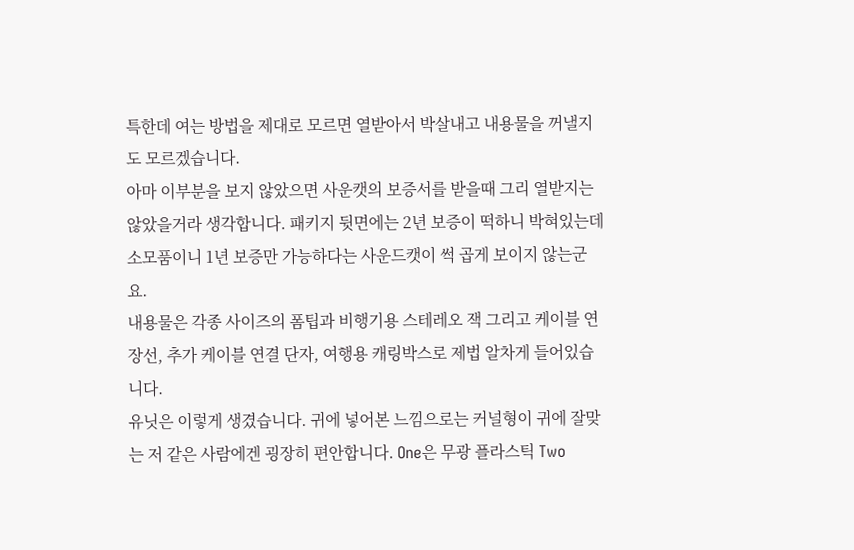특한데 여는 방법을 제대로 모르면 열받아서 박살내고 내용물을 꺼낼지도 모르겠습니다.
아마 이부분을 보지 않았으면 사운캣의 보증서를 받을때 그리 열받지는 않았을거라 생각합니다. 패키지 뒷면에는 2년 보증이 떡하니 박혀있는데 소모품이니 1년 보증만 가능하다는 사운드캣이 썩 곱게 보이지 않는군요.
내용물은 각종 사이즈의 폼팁과 비행기용 스테레오 잭 그리고 케이블 연장선, 추가 케이블 연결 단자, 여행용 캐링박스로 제법 알차게 들어있습니다.
유닛은 이렇게 생겼습니다. 귀에 넣어본 느낌으로는 커널형이 귀에 잘맞는 저 같은 사람에겐 굉장히 편안합니다. One은 무광 플라스틱 Two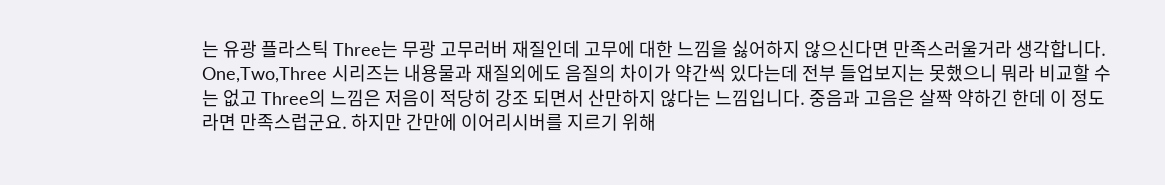는 유광 플라스틱 Three는 무광 고무러버 재질인데 고무에 대한 느낌을 싫어하지 않으신다면 만족스러울거라 생각합니다.
One,Two,Three 시리즈는 내용물과 재질외에도 음질의 차이가 약간씩 있다는데 전부 들업보지는 못했으니 뭐라 비교할 수는 없고 Three의 느낌은 저음이 적당히 강조 되면서 산만하지 않다는 느낌입니다. 중음과 고음은 살짝 약하긴 한데 이 정도라면 만족스럽군요. 하지만 간만에 이어리시버를 지르기 위해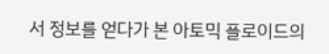서 정보를 얻다가 본 아토믹 플로이드의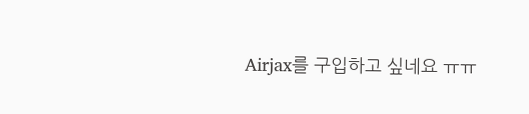Airjax를 구입하고 싶네요 ㅠㅠ